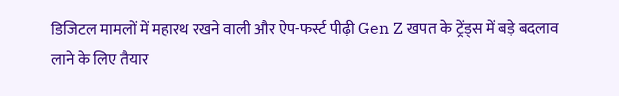डिजिटल मामलों में महारथ रखने वाली और ऐप-फर्स्ट पीढ़ी Gen Z खपत के ट्रेंड्स में बड़े बदलाव लाने के लिए तैयार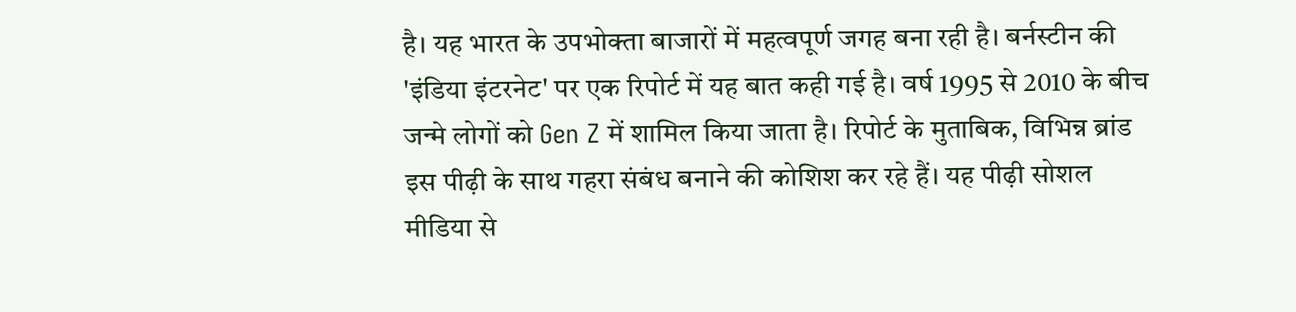है। यह भारत के उपभोक्ता बाजारों में महत्वपूर्ण जगह बना रही है। बर्नस्टीन की 'इंडिया इंटरनेट' पर एक रिपोर्ट में यह बात कही गई है। वर्ष 1995 से 2010 के बीच जन्मे लोगों को Gen Z में शामिल किया जाता है। रिपोर्ट के मुताबिक, विभिन्न ब्रांड इस पीढ़ी के साथ गहरा संबंध बनाने की कोशिश कर रहे हैं। यह पीढ़ी सोशल मीडिया से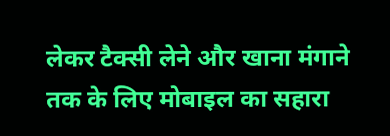लेकर टैक्सी लेने और खाना मंगाने तक के लिए मोबाइल का सहारा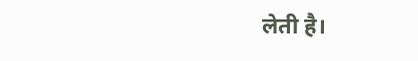लेती है।